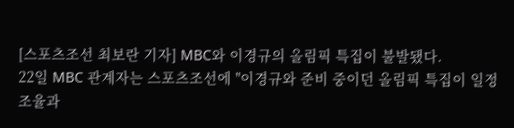[스포츠조선 최보란 기자] MBC와 이경규의 올림픽 특집이 불발됐다.
22일 MBC 관계자는 스포츠조선에 "이경규와 준비 중이던 올림픽 특집이 일정 조율과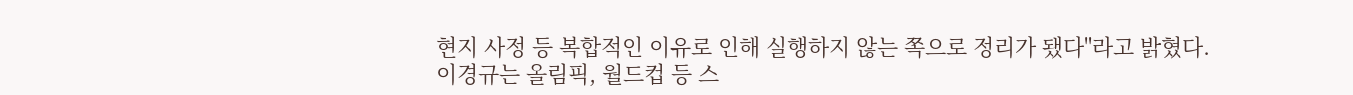현지 사정 등 복합적인 이유로 인해 실행하지 않는 쪽으로 정리가 됐다"라고 밝혔다.
이경규는 올림픽, 월드컵 등 스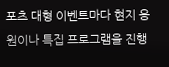포츠 대형 이벤트마다 현지 응원이나 특집 프로그램을 진행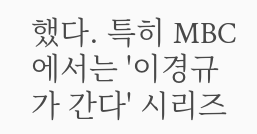했다. 특히 MBC에서는 '이경규가 간다' 시리즈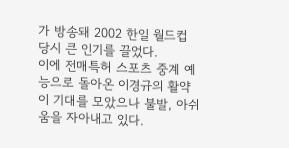가 방송돼 2002 한일 월드컵 당시 큰 인기를 끌었다.
이에 전매특허 스포츠 중계 예능으로 돌아온 이경규의 활약이 기대를 모았으나 불발, 아쉬움을 자아내고 있다.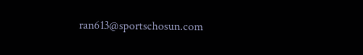ran613@sportschosun.com